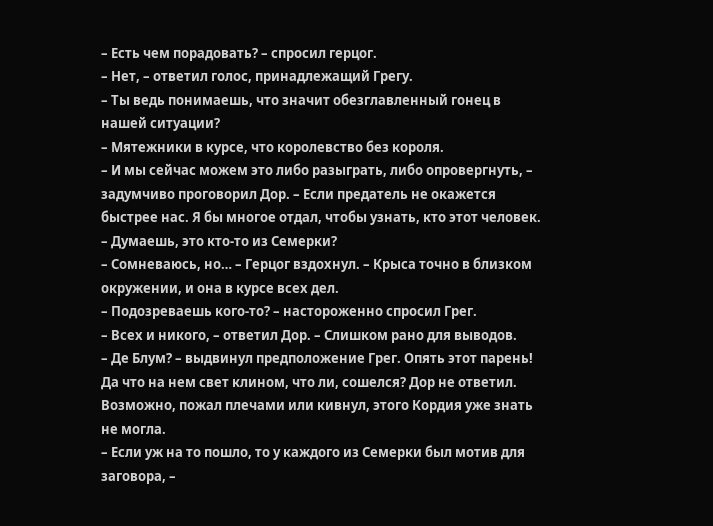– Есть чем порадовать? – спросил герцог.
– Нет, – ответил голос, принадлежащий Грегу.
– Ты ведь понимаешь, что значит обезглавленный гонец в нашей ситуации?
– Мятежники в курсе, что королевство без короля.
– И мы сейчас можем это либо разыграть, либо опровергнуть, – задумчиво проговорил Дор. – Если предатель не окажется быстрее нас. Я бы многое отдал, чтобы узнать, кто этот человек.
– Думаешь, это кто-то из Семерки?
– Сомневаюсь, но… – Герцог вздохнул. – Крыса точно в близком окружении, и она в курсе всех дел.
– Подозреваешь кого-то? – настороженно спросил Грег.
– Всех и никого, – ответил Дор. – Слишком рано для выводов.
– Де Блум? – выдвинул предположение Грег. Опять этот парень! Да что на нем свет клином, что ли, сошелся? Дор не ответил. Возможно, пожал плечами или кивнул, этого Кордия уже знать не могла.
– Если уж на то пошло, то у каждого из Семерки был мотив для заговора, –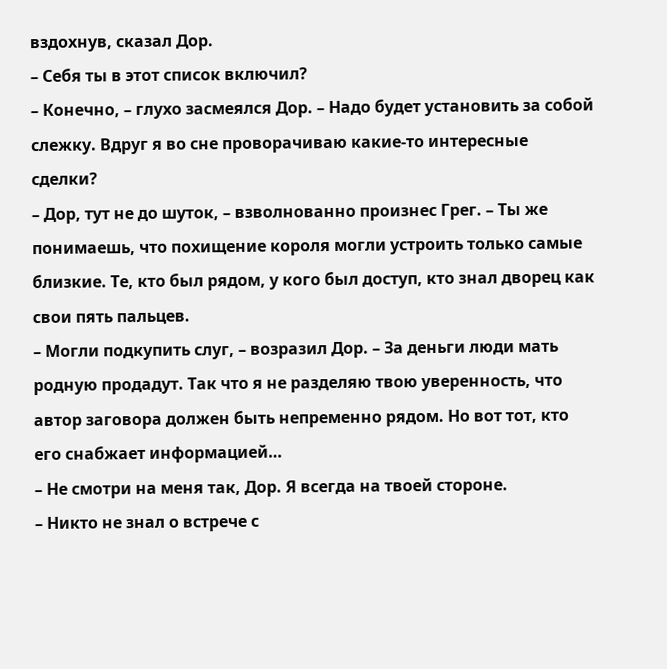вздохнув, сказал Дор.
– Себя ты в этот список включил?
– Конечно, – глухо засмеялся Дор. – Надо будет установить за собой слежку. Вдруг я во сне проворачиваю какие-то интересные сделки?
– Дор, тут не до шуток, – взволнованно произнес Грег. – Ты же понимаешь, что похищение короля могли устроить только самые близкие. Те, кто был рядом, у кого был доступ, кто знал дворец как свои пять пальцев.
– Могли подкупить слуг, – возразил Дор. – За деньги люди мать родную продадут. Так что я не разделяю твою уверенность, что автор заговора должен быть непременно рядом. Но вот тот, кто его снабжает информацией…
– Не смотри на меня так, Дор. Я всегда на твоей стороне.
– Никто не знал о встрече с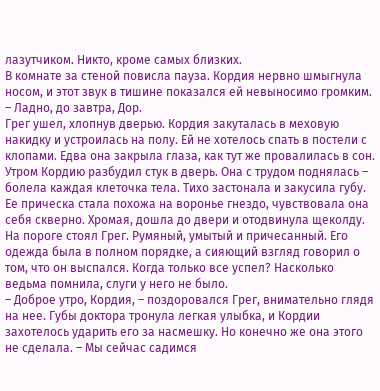лазутчиком. Никто, кроме самых близких.
В комнате за стеной повисла пауза. Кордия нервно шмыгнула носом, и этот звук в тишине показался ей невыносимо громким.
– Ладно, до завтра, Дор.
Грег ушел, хлопнув дверью. Кордия закуталась в меховую накидку и устроилась на полу. Ей не хотелось спать в постели с клопами. Едва она закрыла глаза, как тут же провалилась в сон.
Утром Кордию разбудил стук в дверь. Она с трудом поднялась – болела каждая клеточка тела. Тихо застонала и закусила губу. Ее прическа стала похожа на воронье гнездо, чувствовала она себя скверно. Хромая, дошла до двери и отодвинула щеколду. На пороге стоял Грег. Румяный, умытый и причесанный. Его одежда была в полном порядке, а сияющий взгляд говорил о том, что он выспался. Когда только все успел? Насколько ведьма помнила, слуги у него не было.
– Доброе утро, Кордия, – поздоровался Грег, внимательно глядя на нее. Губы доктора тронула легкая улыбка, и Кордии захотелось ударить его за насмешку. Но конечно же она этого не сделала. – Мы сейчас садимся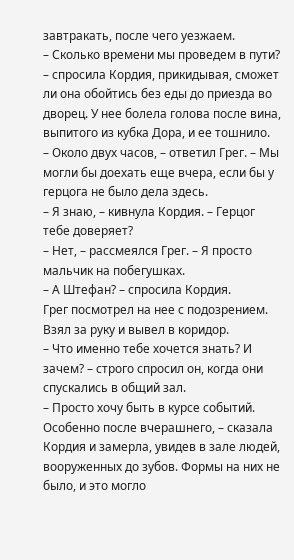завтракать, после чего уезжаем.
– Сколько времени мы проведем в пути? – спросила Кордия, прикидывая, сможет ли она обойтись без еды до приезда во дворец. У нее болела голова после вина, выпитого из кубка Дора, и ее тошнило.
– Около двух часов, – ответил Грег. – Мы могли бы доехать еще вчера, если бы у герцога не было дела здесь.
– Я знаю, – кивнула Кордия. – Герцог тебе доверяет?
– Нет, – рассмеялся Грег. – Я просто мальчик на побегушках.
– А Штефан? – спросила Кордия.
Грег посмотрел на нее с подозрением. Взял за руку и вывел в коридор.
– Что именно тебе хочется знать? И зачем? – строго спросил он, когда они спускались в общий зал.
– Просто хочу быть в курсе событий. Особенно после вчерашнего, – сказала Кордия и замерла, увидев в зале людей, вооруженных до зубов. Формы на них не было, и это могло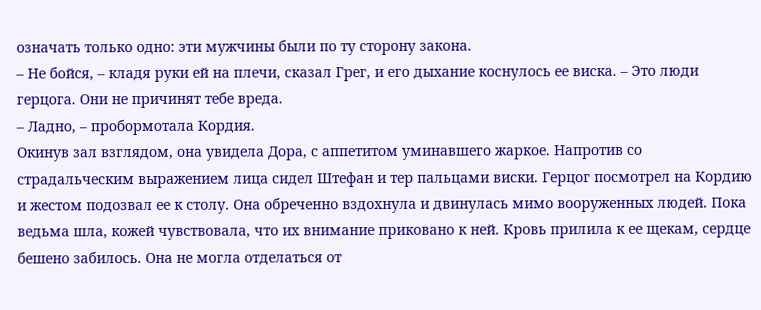означать только одно: эти мужчины были по ту сторону закона.
– Не бойся, – кладя руки ей на плечи, сказал Грег, и его дыхание коснулось ее виска. – Это люди герцога. Они не причинят тебе вреда.
– Ладно, – пробормотала Кордия.
Окинув зал взглядом, она увидела Дора, с аппетитом уминавшего жаркое. Напротив со страдальческим выражением лица сидел Штефан и тер пальцами виски. Герцог посмотрел на Кордию и жестом подозвал ее к столу. Она обреченно вздохнула и двинулась мимо вооруженных людей. Пока ведьма шла, кожей чувствовала, что их внимание приковано к ней. Кровь прилила к ее щекам, сердце бешено забилось. Она не могла отделаться от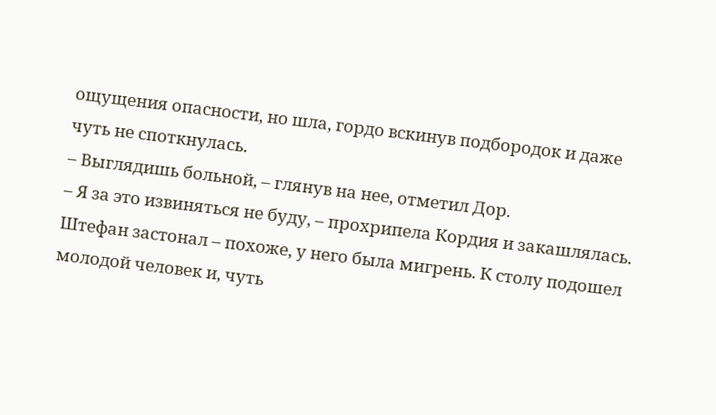ощущения опасности, но шла, гордо вскинув подбородок и даже чуть не споткнулась.
– Выглядишь больной, – глянув на нее, отметил Дор.
– Я за это извиняться не буду, – прохрипела Кордия и закашлялась.
Штефан застонал – похоже, у него была мигрень. К столу подошел молодой человек и, чуть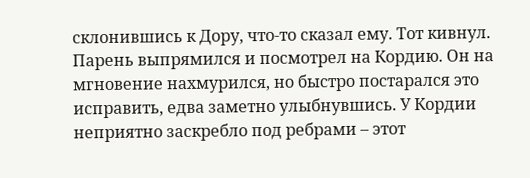склонившись к Дору, что-то сказал ему. Тот кивнул. Парень выпрямился и посмотрел на Кордию. Он на мгновение нахмурился, но быстро постарался это исправить, едва заметно улыбнувшись. У Кордии неприятно заскребло под ребрами – этот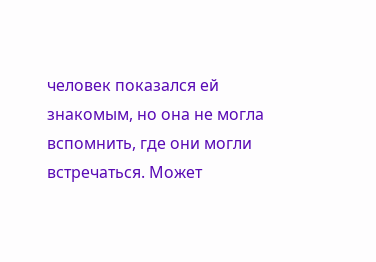человек показался ей знакомым, но она не могла вспомнить, где они могли встречаться. Может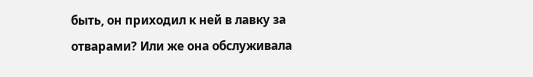быть, он приходил к ней в лавку за отварами? Или же она обслуживала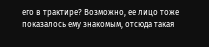его в трактире? Возможно, ее лицо тоже показалось ему знакомым, отсюда такая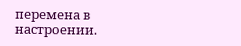перемена в настроении.